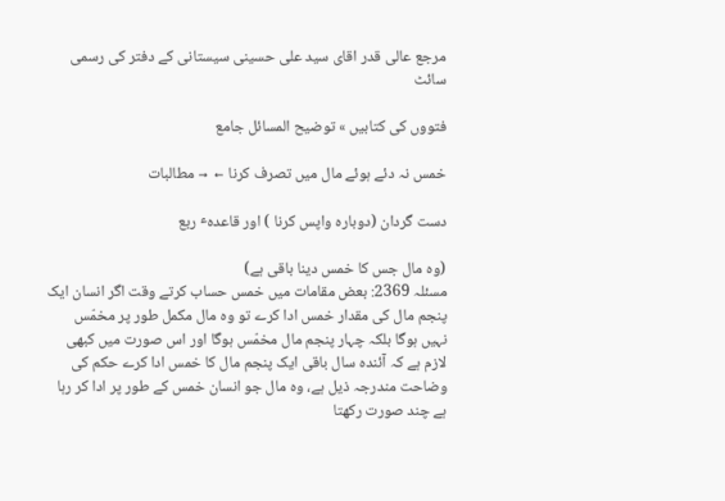مرجع عالی قدر اقای سید علی حسینی سیستانی کے دفتر کی رسمی سائٹ

فتووں کی کتابیں » توضیح المسائل جامع

خمس نہ دئے ہوئے مال میں تصرف کرنا ← → مطالبات

دست گردان (دوبارہ واپس کرنا ) اور قاعدہٴ ربع

(وہ مال جس كا خمس دینا باقی ہے)
مسئلہ 2369: بعض مقامات میں خمس حساب کرتے وقت اگر انسان ایک پنجم مال کی مقدار خمس ادا کرے تو وہ مال مكمل طور پر مخمّس نہیں ہوگا بلکہ چہار پنجم مال مخمّس ہوگا اور اس صورت میں کبھی لازم ہے کہ آئندہ سال باقی ایک پنجم مال کا خمس ادا کرے حکم کی وضاحت مندرجہ ذیل ہے، وہ مال جو انسان خمس کے طور پر ادا کر رہا ہے چند صورت رکھتا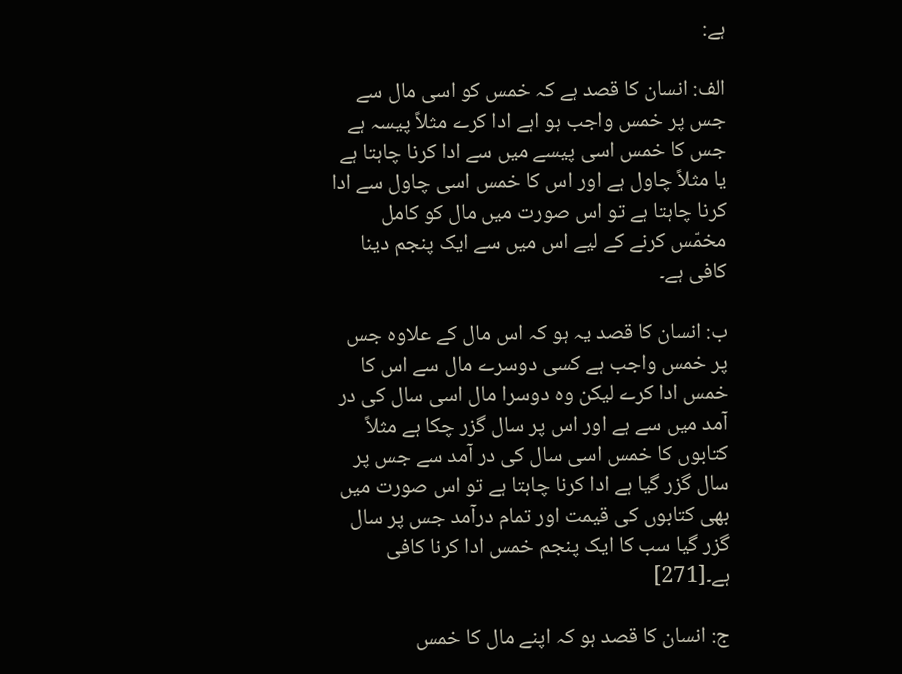ہے:

الف: انسان کا قصد ہے کہ خمس کو اسی مال سے جس پر خمس واجب ہو اہے ادا کرے مثلاً پیسہ ہے جس کا خمس اسی پیسے میں سے ادا کرنا چاہتا ہے یا مثلاً چاول ہے اور اس کا خمس اسی چاول سے ادا کرنا چاہتا ہے تو اس صورت میں مال کو کامل مخمّس کرنے کے لیے اس میں سے ایک پنجم دینا کافی ہے۔

ب: انسان کا قصد یہ ہو کہ اس مال کے علاوہ جس پر خمس واجب ہے کسی دوسرے مال سے اس کا خمس ادا کرے لیکن وہ دوسرا مال اسی سال کی در آمد میں سے ہے اور اس پر سال گزر چکا ہے مثلاً کتابوں کا خمس اسی سال کی در آمد سے جس پر سال گزر گیا ہے ادا کرنا چاہتا ہے تو اس صورت میں بھی کتابوں کی قیمت اور تمام درآمد جس پر سال گزر گیا سب کا ایک پنجم خمس ادا کرنا کافی ہے۔[271]

ج: انسان کا قصد ہو کہ اپنے مال کا خمس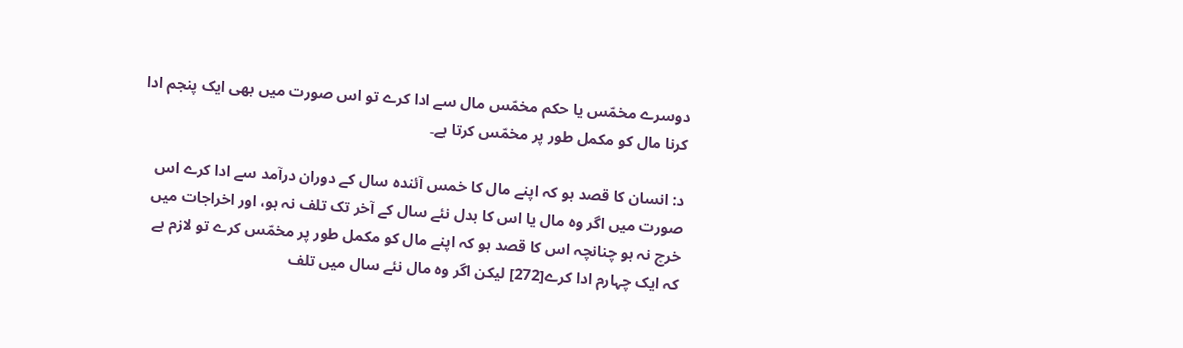دوسرے مخمّس یا حکم مخمّس مال سے ادا کرے تو اس صورت میں بھی ایک پنجم ادا کرنا مال کو مكمل طور پر مخمّس کرتا ہے۔

د: انسان کا قصد ہو کہ اپنے مال کا خمس آئندہ سال کے دوران درآمد سے ادا کرے اس صورت میں اگر وہ مال یا اس کا بدل نئے سال کے آخر تک تلف نہ ہو، اور اخراجات میں خرچ نہ ہو چنانچہ اس کا قصد ہو کہ اپنے مال کو مكمل طور پر مخمّس کرے تو لازم ہے کہ ایک چہارم ادا کرے[272] لیکن اگر وہ مال نئے سال میں تلف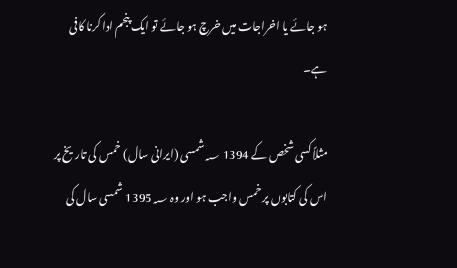ہو جائے یا اخراجات میں خرچ ہو جائے تو ایک پنجم ادا کرنا کافی ہے۔

مثلاً کسی شخص کے 1394 ؁شمسی (ایرانی سال) خمس کی تاریخ پر اس کی کتابوں پر خمس واجب ہو اور وہ 1395؁ شمسی سال کی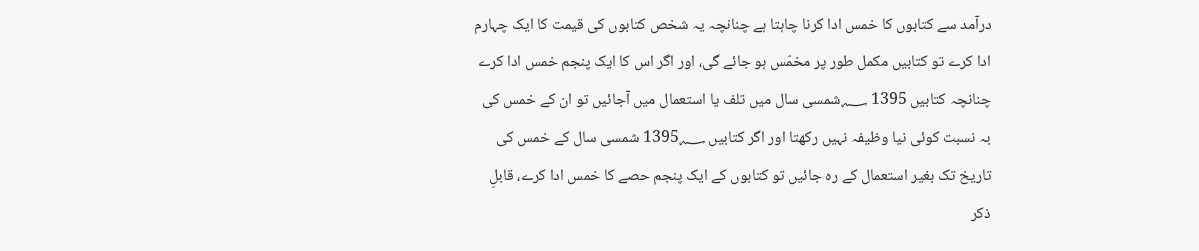درآمد سے کتابوں کا خمس ادا کرنا چاہتا ہے چنانچہ یہ شخص کتابوں کی قیمت کا ایک چہارم ادا کرے تو کتابیں مكمل طور پر مخمّس ہو جائے گی، اور اگر اس کا ایک پنجم خمس ادا کرے چنانچہ کتابیں 1395 ؁شمسی سال میں تلف یا استعمال میں آجائیں تو ان کے خمس كی بہ نسبت کوئی نیا وظیفہ نہیں رکھتا اور اگر کتابیں 1395؁ شمسی سال کے خمس کی تاریخ تک بغیر استعمال کے رہ جائیں تو کتابوں کے ایک پنجم حصے کا خمس ادا کرے، قابلِ ذکر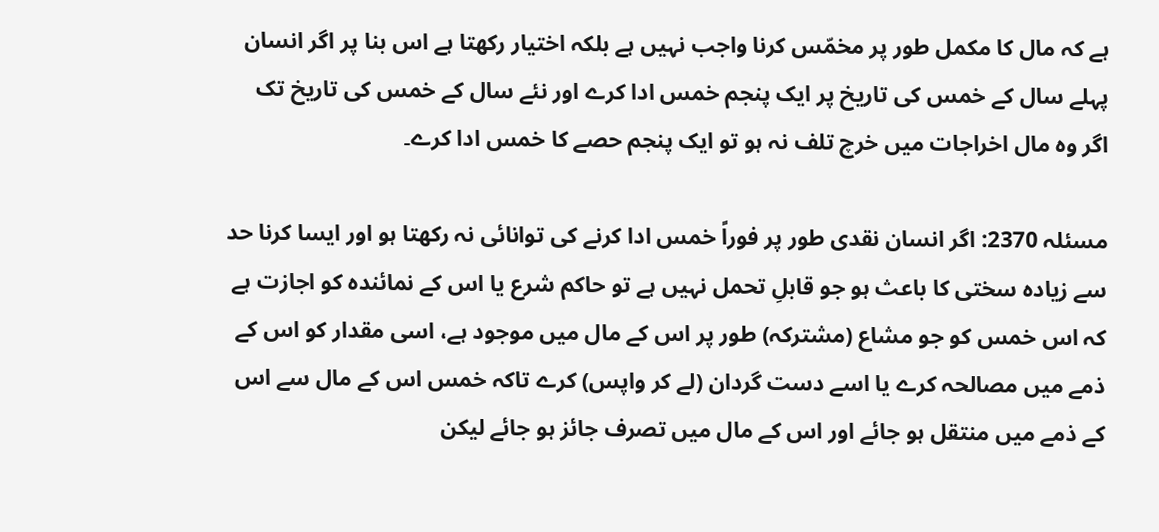ہے کہ مال کا مكمل طور پر مخمّس کرنا واجب نہیں ہے بلکہ اختیار رکھتا ہے اس بنا پر اگر انسان پہلے سال کے خمس کی تاریخ پر ایک پنجم خمس ادا کرے اور نئے سال کے خمس کی تاریخ تک اگر وہ مال اخراجات میں خرچ تلف نہ ہو تو ایک پنجم حصے کا خمس ادا کرے۔

مسئلہ 2370: اگر انسان نقدی طور پر فوراً خمس ادا کرنے کی توانائی نہ رکھتا ہو اور ایسا کرنا حد سے زیادہ سختی کا باعث ہو جو قابلِ تحمل نہیں ہے تو حاکم شرع یا اس کے نمائندہ كو اجازت ہے کہ اس خمس کو جو مشاع (مشتركہ) طور پر اس کے مال میں موجود ہے، اسی مقدار کو اس کے ذمے میں مصالحہ کرے یا اسے دست گردان (لے کر واپس) کرے تاکہ خمس اس کے مال سے اس کے ذمے میں منتقل ہو جائے اور اس کے مال میں تصرف جائز ہو جائے لیکن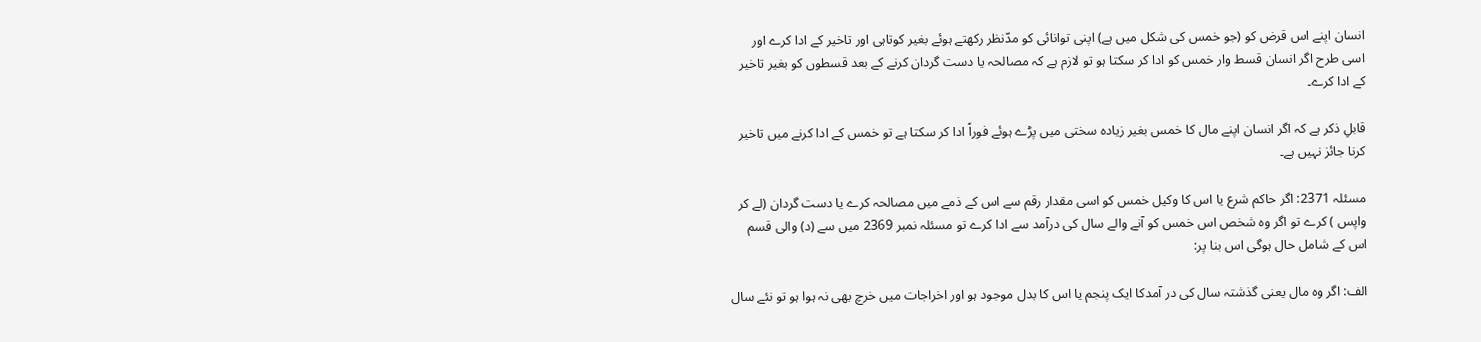انسان اپنے اس قرض کو (جو خمس کی شکل میں ہے) اپنی توانائی کو مدّنظر رکھتے ہوئے بغیر کوتاہی اور تاخیر کے ادا کرے اور اسی طرح اگر انسان قسط وار خمس کو ادا کر سکتا ہو تو لازم ہے کہ مصالحہ یا دست گردان کرنے کے بعد قسطوں کو بغیر تاخیر كے ادا کرے۔

قابلِ ذکر ہے کہ اگر انسان اپنے مال کا خمس بغیر زیادہ سختی میں پڑے ہوئے فوراً ادا کر سکتا ہے تو خمس کے ادا کرنے میں تاخیر کرنا جائز نہیں ہے۔

مسئلہ 2371: اگر حاکم شرع یا اس کا وکیل خمس کو اسی مقدار رقم سے اس کے ذمے میں مصالحہ کرے یا دست گردان (لے کر واپس ) کرے تو اگر وہ شخص اس خمس کو آنے والے سال کی درآمد سے ادا کرے تو مسئلہ نمبر 2369 میں سے (د) والی قسم اس کے شامل حال ہوگی اس بنا پر:

الف: اگر وہ مال یعنی گذشتہ سال کی در آمدکا ایک پنجم یا اس کا بدل موجود ہو اور اخراجات میں خرچ بھی نہ ہوا ہو تو نئے سال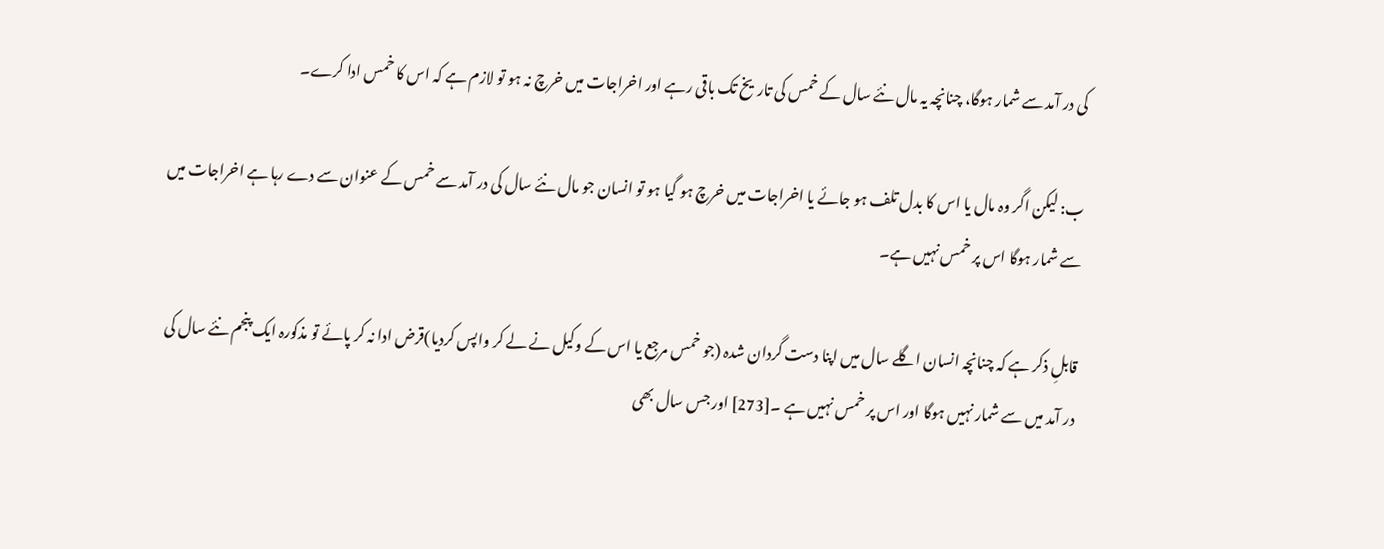کی در آمد سے شمار ہوگا، چنانچہ یہ مال نئے سال کے خمس کی تاریخ تک باقی رہے اور اخراجات میں خرچ نہ ہو تو لازم ہے کہ اس کا خمس ادا کرے۔

ب: لیکن اگر وہ مال یا اس کا بدل تلف ہو جائے یا اخراجات میں خرچ ہو گیا ہو تو انسان جو مال نئے سال کی در آمد سے خمس کے عنوان سے دے رہا ہے اخراجات میں سے شمار ہوگا اس پر خمس نہیں ہے۔

قابلِ ذکر ہے کہ چنانچہ انسان اگلے سال میں اپنا دست گردان شدہ (جو خمس مرجع یا اس کے وکیل نے لے کر واپس کردیا)قرض ادا نہ کر پائے تو مذکورہ ایک پنجم نئے سال کی در آمد میں سے شمار نہیں ہوگا اور اس پر خمس نہیں ہے ۔[273] اور جس سال بھی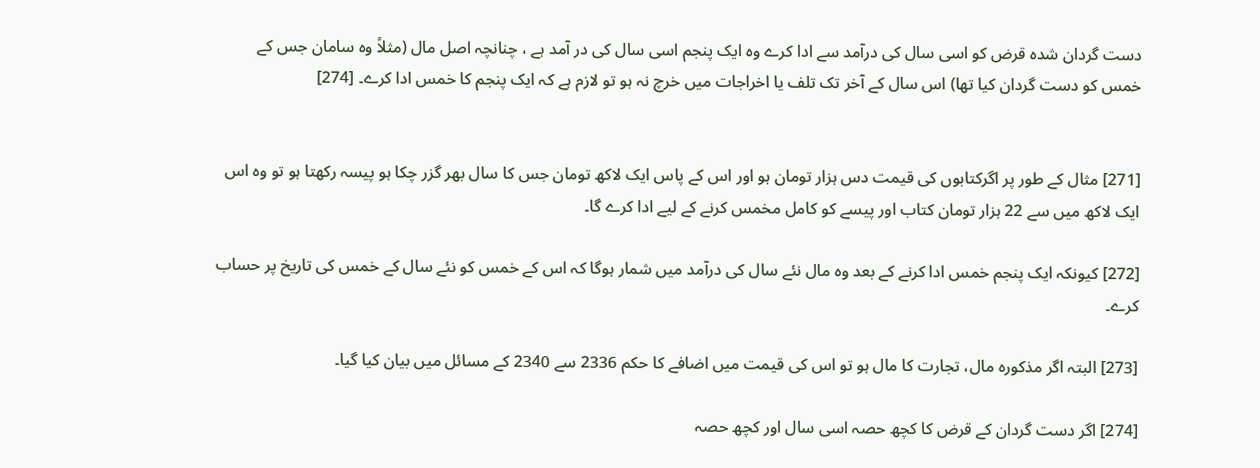دست گردان شدہ قرض کو اسی سال کی درآمد سے ادا کرے وہ ایک پنجم اسی سال کی در آمد ہے ، چنانچہ اصل مال (مثلاً وہ سامان جس کے خمس کو دست گردان کیا تھا) اس سال کے آخر تک تلف یا اخراجات میں خرچ نہ ہو تو لازم ہے کہ ایک پنجم کا خمس ادا کرے۔ [274]


[271] مثال کے طور پر اگرکتابوں کی قیمت دس ہزار تومان ہو اور اس کے پاس ایک لاکھ تومان جس كا سال بھر گزر چكا ہو پیسہ ركھتا ہو تو وہ اس ایک لاکھ میں سے 22 ہزار تومان کتاب اور پیسے کو کامل مخمس کرنے کے لیے ادا کرے گا۔

[272] كیونكہ ایک پنجم خمس ادا کرنے کے بعد وہ مال نئے سال کی درآمد میں شمار ہوگا کہ اس کے خمس کو نئے سال کے خمس کی تاریخ پر حساب کرے۔

[273] البتہ اگر مذکورہ مال، تجارت کا مال ہو تو اس کی قیمت میں اضافے کا حکم 2336 سے 2340 کے مسائل میں بیان کیا گیا۔

[274] اگر دست گردان کے قرض کا کچھ حصہ اسی سال اور کچھ حصہ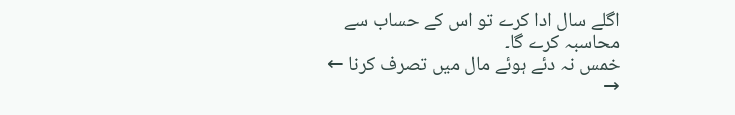اگلے سال ادا کرے تو اس کے حساب سے محاسبہ کرے گا۔
خمس نہ دئے ہوئے مال میں تصرف کرنا ← →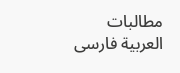مطالبات
العربية فارسی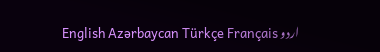اردو English Azərbaycan Türkçe Français